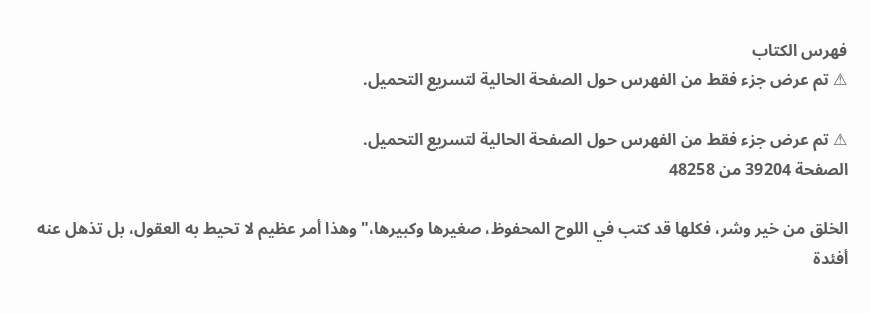فهرس الكتاب
⚠ تم عرض جزء فقط من الفهرس حول الصفحة الحالية لتسريع التحميل.

⚠ تم عرض جزء فقط من الفهرس حول الصفحة الحالية لتسريع التحميل.
الصفحة 39204 من 48258

الخلق من خير وشر، فكلها قد كتب في اللوح المحفوظ، صغيرها وكبيرها،"وهذا أمر عظيم لا تحيط به العقول، بل تذهل عنه أفئدة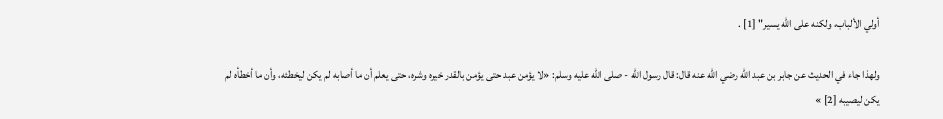أولي الألباب، ولكنه على الله يسير" [1] .

ولهذا جاء في الحديث عن جابر بن عبد الله رضي الله عنه قال: قال رسول الله - صلى الله عليه وسلم: «لا يؤمن عبد حتى يؤمن بالقدر خيره وشره، حتى يعلم أن ما أصابه لم يكن ليخطئه، وأن ما أخطأه لم يكن ليصيبه [2] »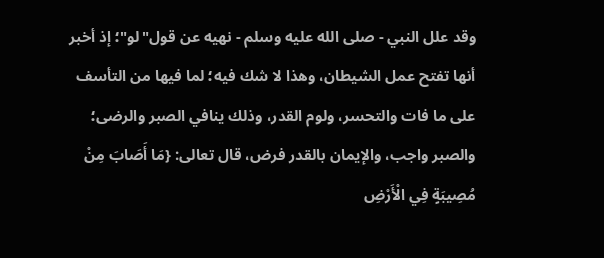وقد علل النبي - صلى الله عليه وسلم - نهيه عن قول"لو"؛ إذ أخبر أنها تفتح عمل الشيطان، وهذا لا شك فيه؛ لما فيها من التأسف على ما فات والتحسر، ولوم القدر، وذلك ينافي الصبر والرضى؛ والصبر واجب، والإيمان بالقدر فرض، قال تعالى: {مَا أَصَابَ مِنْ مُصِيبَةٍ فِي الْأَرْضِ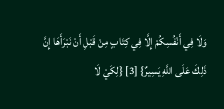وَلَا فِي أَنْفُسِكُمْ إِلَّا فِي كِتَابٍ مِنْ قَبْلِ أَنْ نَبْرَأَهَا إِنَّ ذَلِكَ عَلَى اللَّهِ يَسِيرٌ} [3] {لِكَيْ لَا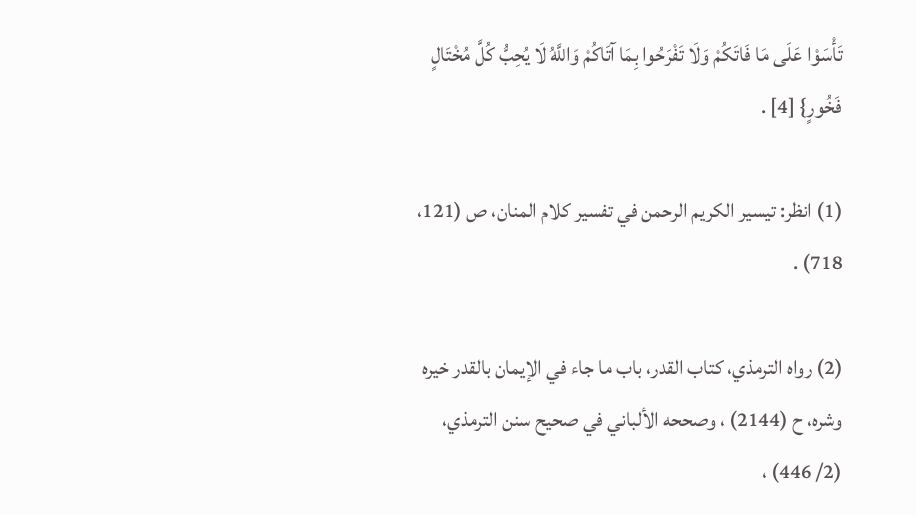تَأْسَوْا عَلَى مَا فَاتَكُمْ وَلَا تَفْرَحُوا بِمَا آتَاكُمْ وَاللَّهُ لَا يُحِبُّ كُلَّ مُخْتَالٍ فَخُورٍ} [4] .

(1) انظر: تيسير الكريم الرحمن في تفسير كلام المنان، ص (121، 718) .

(2) رواه الترمذي، كتاب القدر، باب ما جاء في الإيمان بالقدر خيره وشره، ح (2144) ، وصححه الألباني في صحيح سنن الترمذي، (2/ 446) ،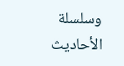وسلسلة الأحاديث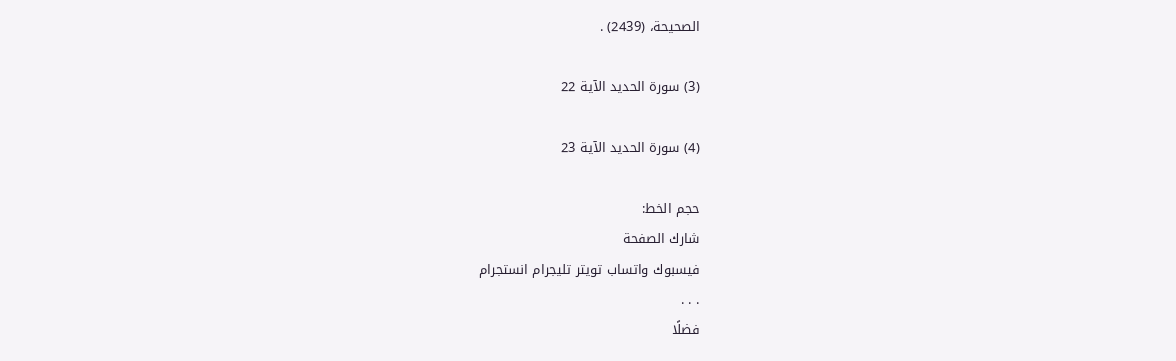الصحيحة، (2439) .

(3) سورة الحديد الآية 22

(4) سورة الحديد الآية 23

حجم الخط:
شارك الصفحة
فيسبوك واتساب تويتر تليجرام انستجرام
. . .
فضلًا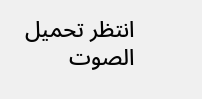انتظر تحميل الصوت